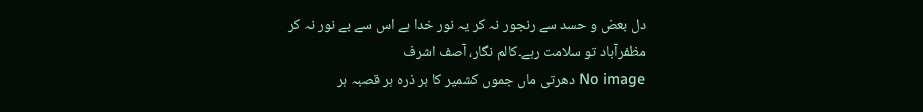دل بعض و حسد سے رنجور نہ کر یہ نور خدا ہے اس سے بے نور نہ کر
مظفرآباد تو سلامت رہے۔کالم نگار، آصف اشرف
No image دھرتی ماں جموں کشمیر کا ہر ذرہ ہر قصبہ ہر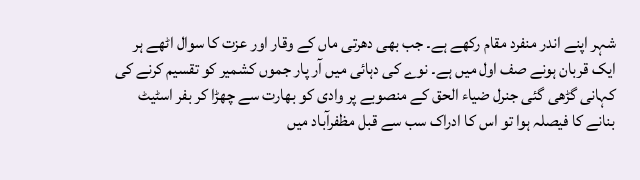شہر اپنے اندر منفرد مقام رکھے ہے۔ جب بھی دھرتی ماں کے وقار اور عزت کا سوال اٹھے ہر ایک قربان ہونے صف اول میں ہے۔ نوے کی دہائی میں آر پار جموں کشمیر کو تقسیم کرنے کی کہانی گڑھی گئی جنرل ضیاء الحق کے منصوبے پر وادی کو بھارت سے چھڑا کر بفر اسٹیٹ بنانے کا فیصلہ ہوا تو اس کا ادراک سب سے قبل مظفرآباد میں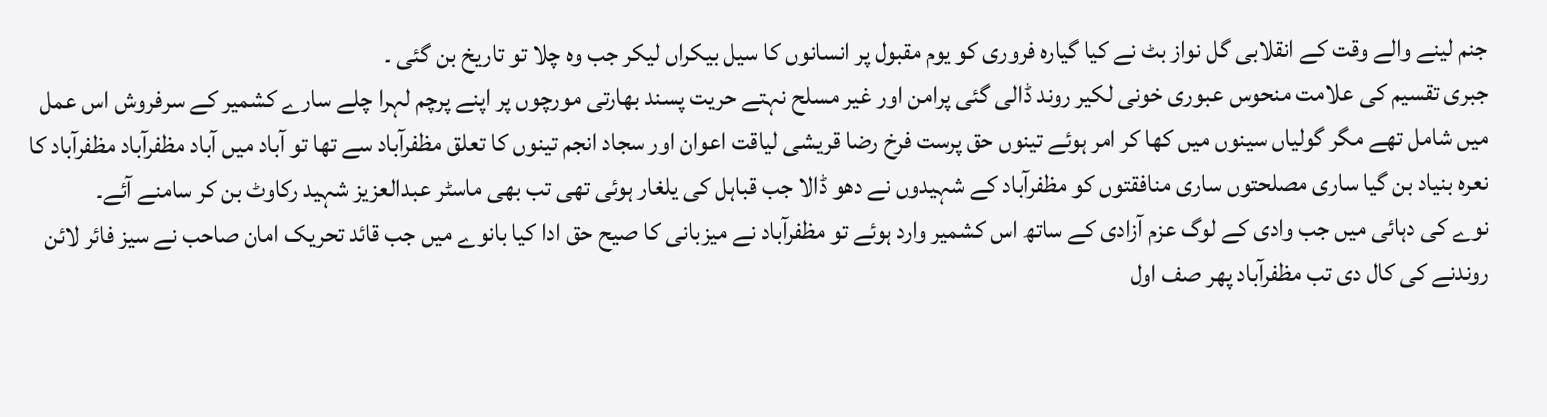جنم لینے والے وقت کے انقلابی گل نواز بٹ نے کیا گیارہ فروری کو یوم مقبول پر انسانوں کا سیل بیکراں لیکر جب وہ چلا تو تاریخ بن گئی ۔
جبری تقسیم کی علامت منحوس عبوری خونی لکیر روند ڈالی گئی پرامن اور غیر مسلح نہتے حریت پسند بھارتی مورچوں پر اپنے پرچم لہرا چلے سارے کشمیر کے سرفروش اس عمل میں شامل تھے مگر گولیاں سینوں میں کھا کر امر ہوئے تینوں حق پرست فرخ رضا قریشی لیاقت اعوان اور سجاد انجم تینوں کا تعلق مظفرآباد سے تھا تو آباد میں آباد مظفرآباد مظفرآباد کا نعرہ بنیاد بن گیا ساری مصلحتوں ساری منافقتوں کو مظفرآباد کے شہیدوں نے دھو ڈالا جب قباہل کی یلغار ہوئی تھی تب بھی ماسٹر عبدالعزیز شہید رکاوٹ بن کر سامنے آئے۔
نوے کی دہائی میں جب وادی کے لوگ عزم آزادی کے ساتھ اس کشمیر وارد ہوئے تو مظفرآباد نے میزبانی کا صیح حق ادا کیا بانوے میں جب قائد تحریک امان صاحب نے سیز فائر لائن روندنے کی کال دی تب مظفرآباد پھر صف اول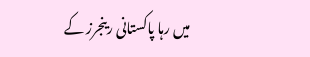میں رہا پاکستانی رینجرز کے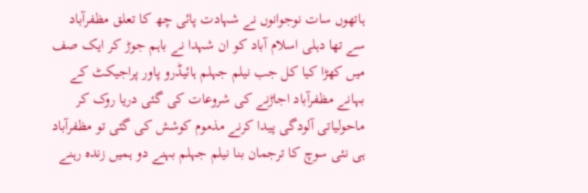ہاتھوں سات نوجوانوں نے شہادت پائی چھ کا تعلق مظفرآباد سے تھا دہلی اسلام آباد کو ان شہدا نے باہم جوڑ کر ایک صف میں کھڑا کیا کل جب نیلم جہلم ہائیڈرو پاور پراجیکٹ کے بہانے مظفرآباد اجاڑنے کی شروعات کی گئی دریا روک کر ماحولیاتی آلودگی پیدا کرنے مذموم کوشش کی گئی تو مظفرآباد ہی نئی سوچ کا ترجمان بنا نیلم جہلم بہنے دو ہمیں زندہ رہنے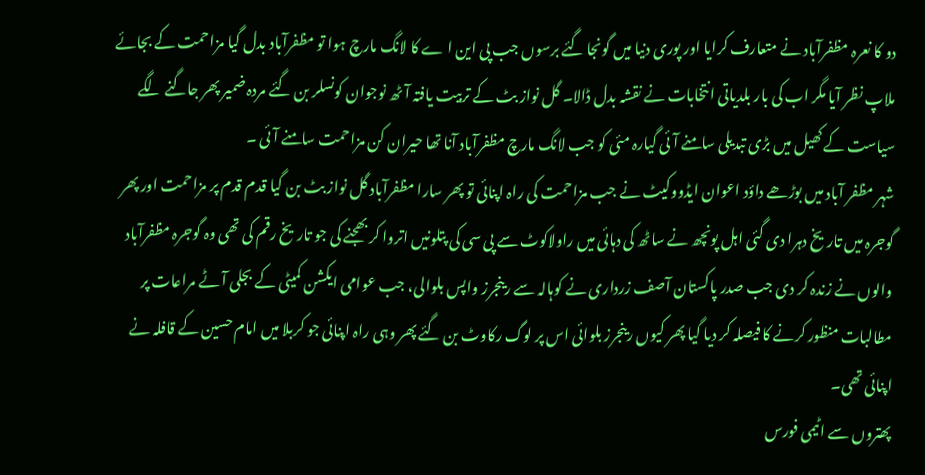دو کا نعرہ مظفرآباد نے متعارف کرایا اور پوری دنیا میں گونجا گئے برسوں جب پی این ا ے کا لانگ مارچ ہوا تو مظفرآباد بدل گیا مزاحمت کے بجائے ملاپ نظر آیا مگر اب کی بار بلدیاتی انتخابات نے نقشہ بدل ڈالا۔ گل نواز بٹ کے تربیت یافتہ آٹھ نوجوان کونسلر بن گئے مردہ ضمیر پھر جاگنے لگے سیاست کے کھیل میں بڑی تبدیلی سامنے آئی گیارہ مئی کو جب لانگ مارچ مظفرآباد آنا تھا حیران کن مزاحمت سامنے آئی ۔
شہر مظفر آباد میں بوڑھے داؤد اعوان ایڈووکیٹ نے جب مزاحمت کی راہ اپنائی تو پھر سارا مظفرآباد گل نواز بٹ بن گیا قدم قدم پر مزاحمت اور پھر گوجرہ میں تاریخ دہرا دی گئی اہل پونچھ نے ساٹھ کی دہائی میں راولاکوٹ سے پی سی کی پتلونیں اتروا کر بھجنے کی جو تاریخ رقم کی تھی وہ گوجرہ مظفرآباد والوں نے زندہ کر دی جب صدر پاکستان آصف زرداری نے کوہالہ سے رینجرز واپس بلوالی، جب عوامی ایکشن کمیٹی کے بجلی آٹے مراعات پر مطالبات منظور کرنے کا فیصلہ کر دیا گیا پھر کیوں رینجرز بلوائی اس پر لوگ رکاوٹ بن گئے پھر وہی راہ اپنائی جو کربلا میں امام حسین کے قافلہ نے اپنائی تھی۔
پھتروں سے اٹیمی فورس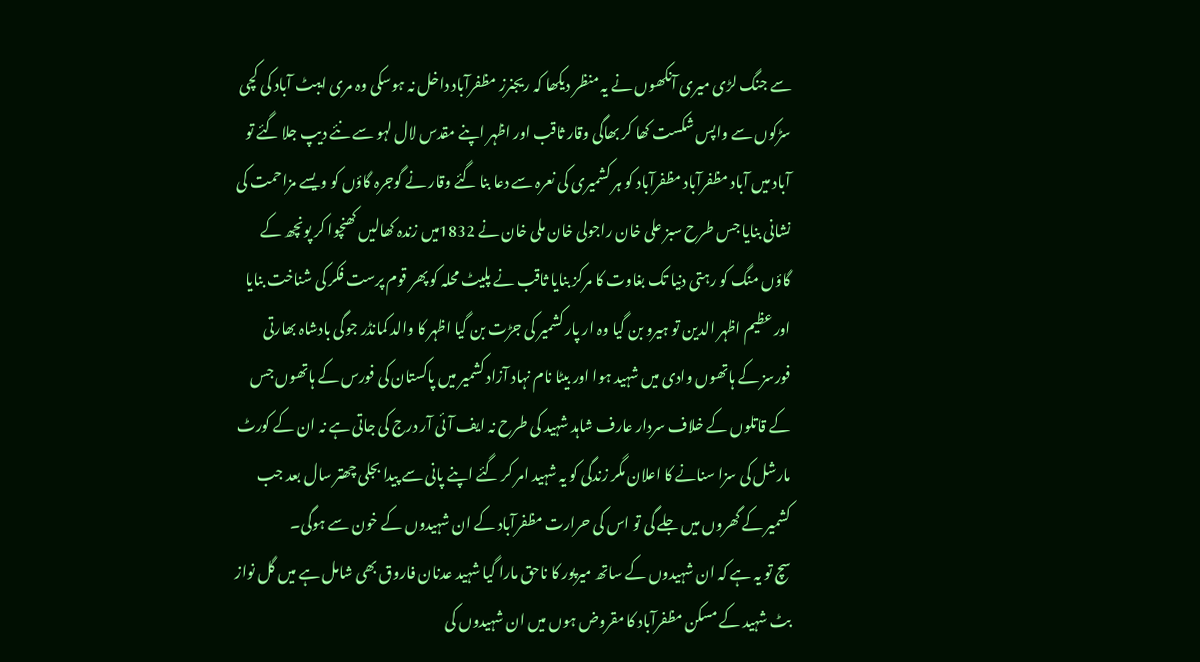سے جنگ لڑی میری آنکھوں نے یہ منظر دیکھا کہ ریجنرز مظفرآباد داخل نہ ہوسکی وہ مری ایبٹ آباد کی کچی سڑکوں سے واپس شکست کھا کر بھاگی وقار ثاقب اور اظہر اپنے مقدس لال لہو سے نئے دیپ جلا گئے تو آباد میں آباد مظفرآباد مظفرآباد کو ہر کشمیری کی نعرہ سے دعا بنا گئے وقار نے گوجرہ گاؤں کو ویسے مزاحمت کی نشانی بنایا جس طرح سبز علی خان راجولی خان ملی خان نے 1832میں زندہ کھالیں کھنچوا کر پونچھ کے گاؤں منگ کو رہتی دنیا تک بغاوت کا مرکز بنایا ثاقب نے پلیٹ محلہ کو پھر قوم پرست فکر کی شناخت بنایا اور عظیم اظہر الدین تو ہیرو بن گیا وہ ار پار کشمیر کی جڑت بن گیا اظہر کا والد کمانڈر جوگی بادشاہ بھارتی فورسز کے ہاتھوں وادی میں شہید ہوا اور بیٹا نام نہاد آزاد کشمیر میں پاکستان کی فورس کے ہاتھوں جس کے قاتلوں کے خلاف سردار عارف شاہد شہید کی طرح نہ ایف آئی آر درج کی جاتی ہے نہ ان کے کورٹ مارشل کی سزا سنانے کا اعلان مگر زندگی کو یہ شہید امر کر گئے اپنے پانی سے پیدا بجلی چھتر سال بعد جب کشمیر کے گھروں میں جلے گی تو اس کی حرارت مظفرآباد کے ان شہیدوں کے خون سے ہوگی۔
سچ تو یہ ہے کہ ان شہیدوں کے ساتھ میرپور کا ناحق مارا گیا شہید عدنان فاروق بھی شامل ہے میں گل نواز بٹ شہید کے مسکن مظفرآباد کا مقروض ہوں میں ان شہیدوں کی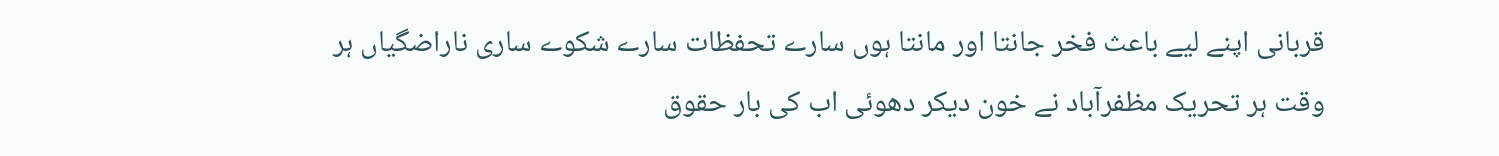قربانی اپنے لیے باعث فخر جانتا اور مانتا ہوں سارے تحفظات سارے شکوے ساری ناراضگیاں ہر وقت ہر تحریک مظفرآباد نے خون دیکر دھوئی اب کی بار حقوق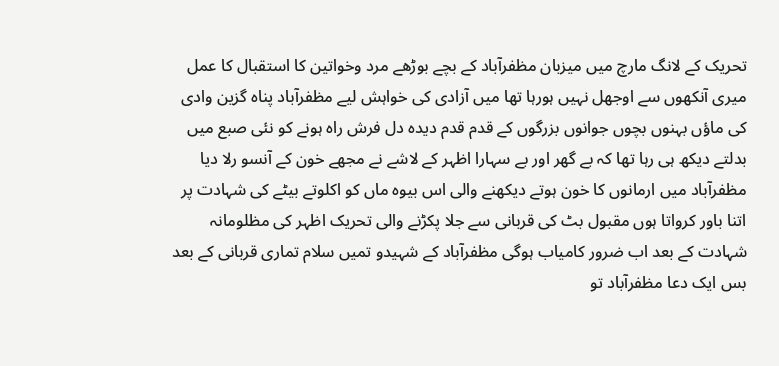تحریک کے لانگ مارچ میں میزبان مظفرآباد کے بچے بوڑھے مرد وخواتین کا استقبال کا عمل میری آنکھوں سے اوجھل نہیں ہورہا تھا میں آزادی کی خواہش لیے مظفرآباد پناہ گزین وادی کی ماؤں بہنوں بچوں جوانوں بزرگوں کے قدم قدم دیدہ دل فرش راہ ہونے کو نئی صبع میں بدلتے دیکھ ہی رہا تھا کہ بے گھر اور بے سہارا اظہر کے لاشے نے مجھے خون کے آنسو رلا دیا مظفرآباد میں ارمانوں کا خون ہوتے دیکھنے والی اس بیوہ ماں کو اکلوتے بیٹے کی شہادت پر اتنا باور کرواتا ہوں مقبول بٹ کی قربانی سے جلا پکڑنے والی تحریک اظہر کی مظلومانہ شہادت کے بعد اب ضرور کامیاب ہوگی مظفرآباد کے شہیدو تمیں سلام تماری قربانی کے بعد بس ایک دعا مظفرآباد تو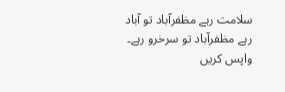سلامت رہے مظفرآباد تو آباد رہے مظفرآباد تو سرخرو رہے۔
واپس کریں